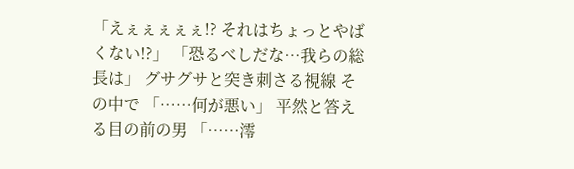「えぇぇぇぇぇ!? それはちょっとやばくない!?」 「恐るべしだな…我らの総長は」 グサグサと突き刺さる視線 その中で 「……何が悪い」 平然と答える目の前の男 「……澪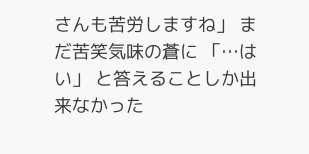さんも苦労しますね」 まだ苦笑気味の蒼に 「…はい」 と答えることしか出来なかった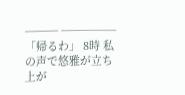─── ───── 「帰るわ」 8時 私の声で悠雅が立ち上が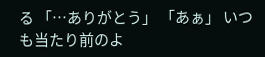る 「…ありがとう」 「あぁ」 いつも当たり前のよ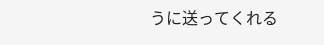うに送ってくれる